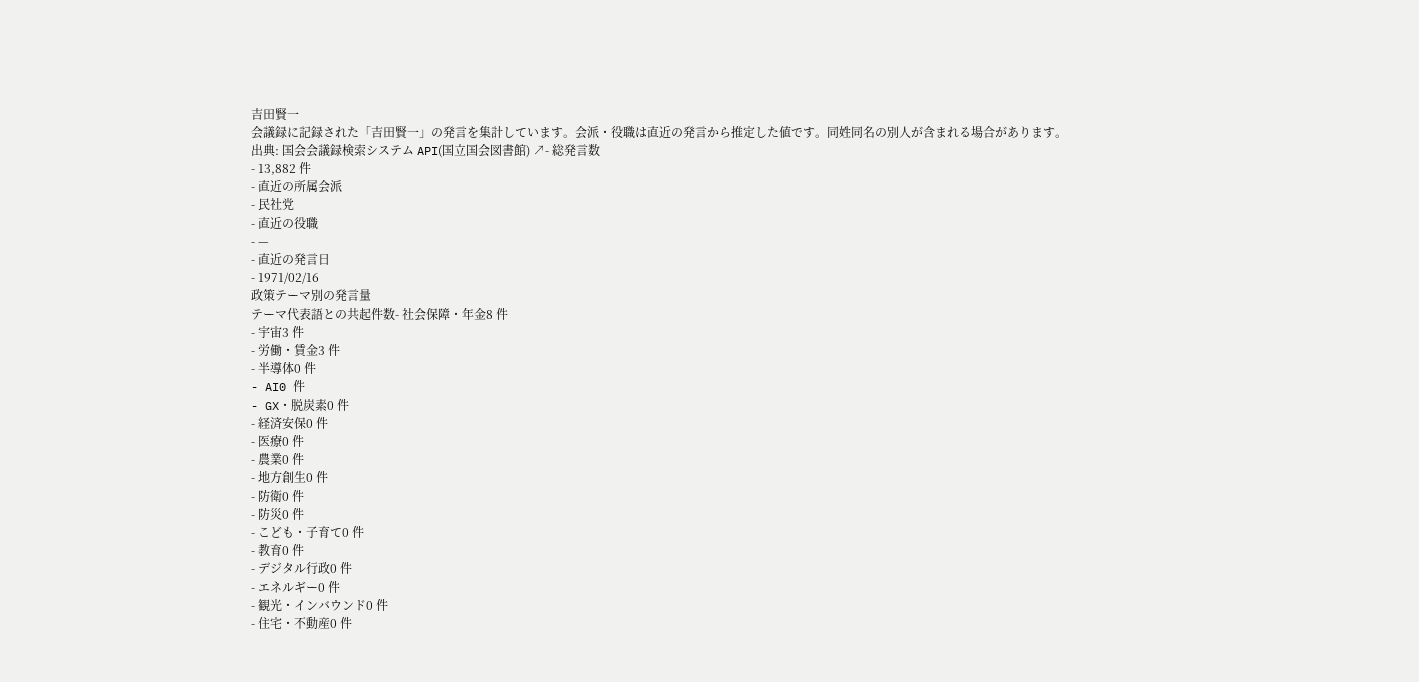吉田賢一
会議録に記録された「吉田賢一」の発言を集計しています。会派・役職は直近の発言から推定した値です。同姓同名の別人が含まれる場合があります。
出典: 国会会議録検索システム API(国立国会図書館) ↗- 総発言数
- 13,882 件
- 直近の所属会派
- 民社党
- 直近の役職
- —
- 直近の発言日
- 1971/02/16
政策テーマ別の発言量
テーマ代表語との共起件数- 社会保障・年金8 件
- 宇宙3 件
- 労働・賃金3 件
- 半導体0 件
- AI0 件
- GX・脱炭素0 件
- 経済安保0 件
- 医療0 件
- 農業0 件
- 地方創生0 件
- 防衛0 件
- 防災0 件
- こども・子育て0 件
- 教育0 件
- デジタル行政0 件
- エネルギー0 件
- 観光・インバウンド0 件
- 住宅・不動産0 件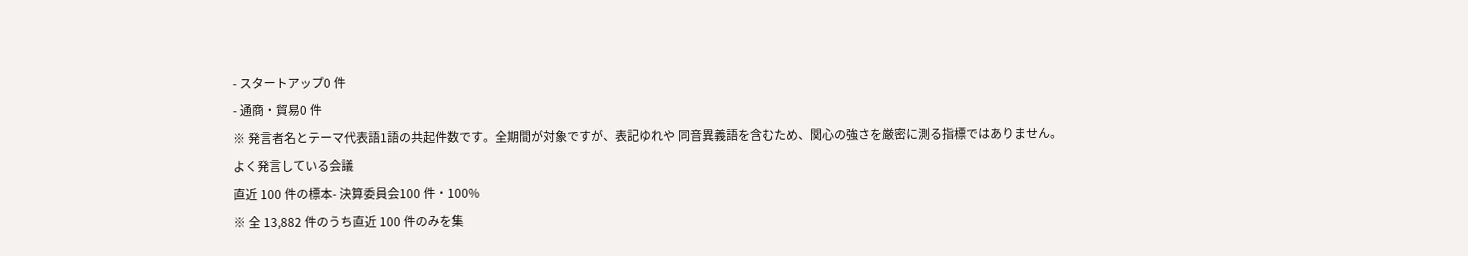- スタートアップ0 件
- 通商・貿易0 件
※ 発言者名とテーマ代表語1語の共起件数です。全期間が対象ですが、表記ゆれや 同音異義語を含むため、関心の強さを厳密に測る指標ではありません。
よく発言している会議
直近 100 件の標本- 決算委員会100 件・100%
※ 全 13,882 件のうち直近 100 件のみを集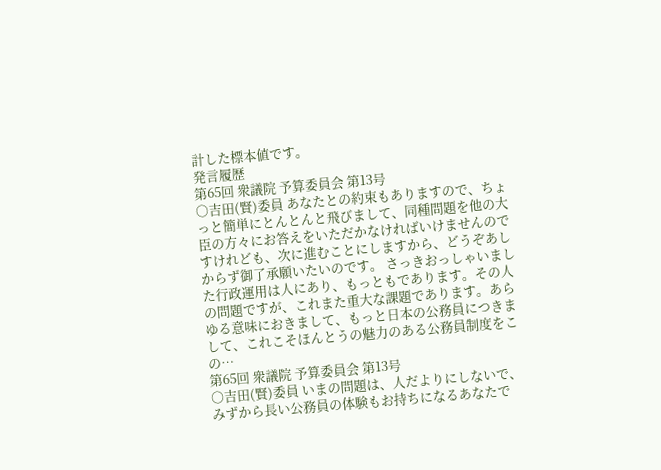計した標本値です。
発言履歴
第65回 衆議院 予算委員会 第13号
○吉田(賢)委員 あなたとの約束もありますので、ちょっと簡単にとんとんと飛びまして、同種問題を他の大臣の方々にお答えをいただかなければいけませんのですけれども、次に進むことにしますから、どうぞあしからず御了承願いたいのです。 さっきおっしゃいました行政運用は人にあり、もっともであります。その人の問題ですが、これまた重大な課題であります。あらゆる意味におきまして、もっと日本の公務員につきまして、これこそほんとうの魅力のある公務員制度をこの…
第65回 衆議院 予算委員会 第13号
○吉田(賢)委員 いまの問題は、人だよりにしないで、みずから長い公務員の体験もお持ちになるあなたで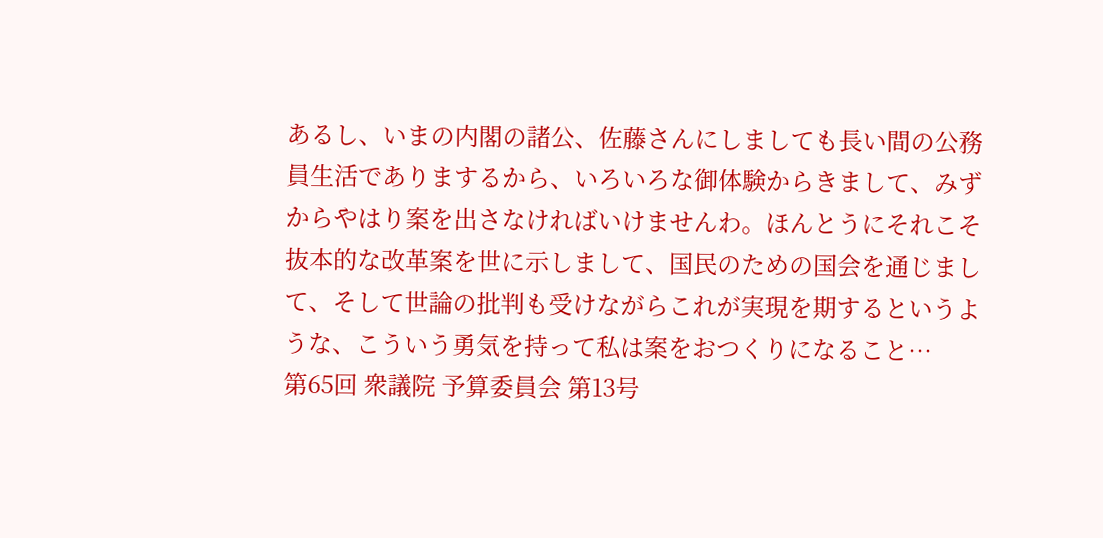あるし、いまの内閣の諸公、佐藤さんにしましても長い間の公務員生活でありまするから、いろいろな御体験からきまして、みずからやはり案を出さなければいけませんわ。ほんとうにそれこそ抜本的な改革案を世に示しまして、国民のための国会を通じまして、そして世論の批判も受けながらこれが実現を期するというような、こういう勇気を持って私は案をおつくりになること…
第65回 衆議院 予算委員会 第13号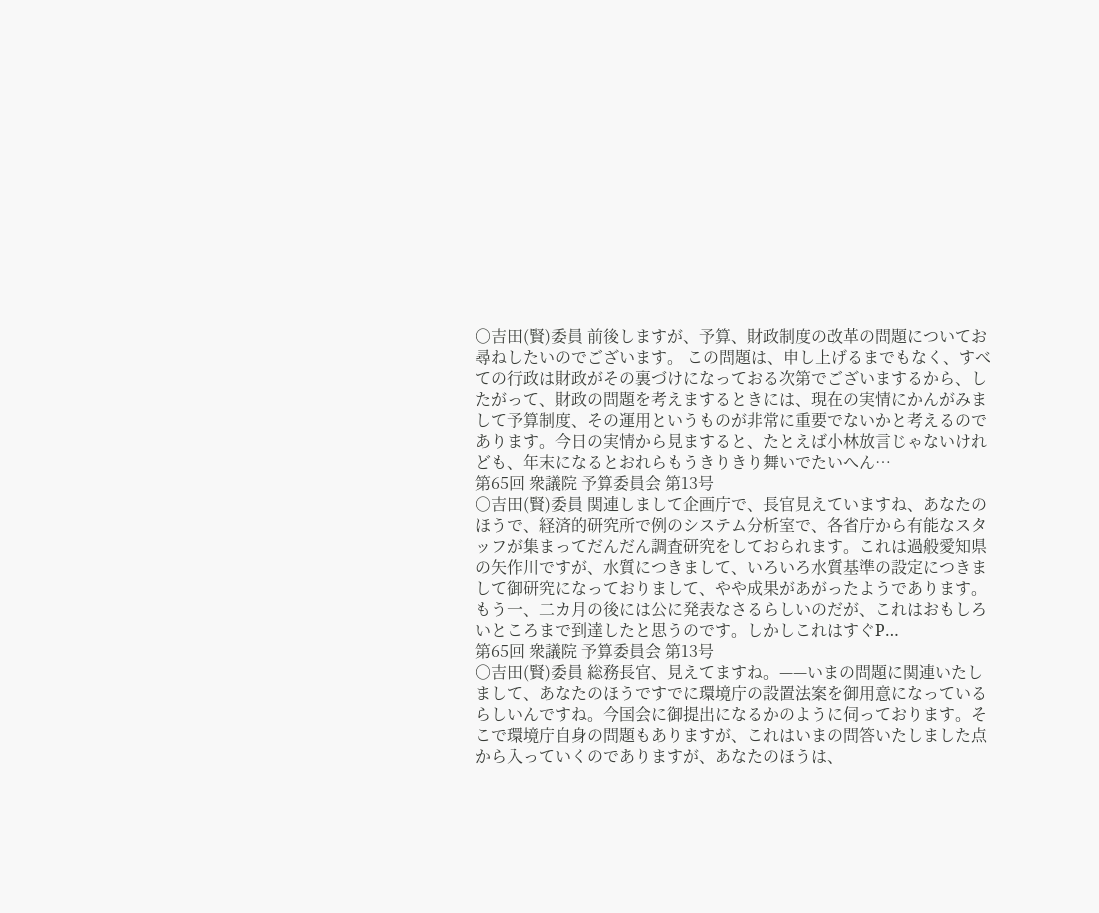○吉田(賢)委員 前後しますが、予算、財政制度の改革の問題についてお尋ねしたいのでございます。 この問題は、申し上げるまでもなく、すべての行政は財政がその裏づけになっておる次第でございまするから、したがって、財政の問題を考えまするときには、現在の実情にかんがみまして予算制度、その運用というものが非常に重要でないかと考えるのであります。今日の実情から見ますると、たとえば小林放言じゃないけれども、年末になるとおれらもうきりきり舞いでたいへん…
第65回 衆議院 予算委員会 第13号
○吉田(賢)委員 関連しまして企画庁で、長官見えていますね、あなたのほうで、経済的研究所で例のシステム分析室で、各省庁から有能なスタッフが集まってだんだん調査研究をしておられます。これは過般愛知県の矢作川ですが、水質につきまして、いろいろ水質基準の設定につきまして御研究になっておりまして、やや成果があがったようであります。もう一、二カ月の後には公に発表なさるらしいのだが、これはおもしろいところまで到達したと思うのです。しかしこれはすぐP…
第65回 衆議院 予算委員会 第13号
○吉田(賢)委員 総務長官、見えてますね。——いまの問題に関連いたしまして、あなたのほうですでに環境庁の設置法案を御用意になっているらしいんですね。今国会に御提出になるかのように伺っております。そこで環境庁自身の問題もありますが、これはいまの問答いたしました点から入っていくのでありますが、あなたのほうは、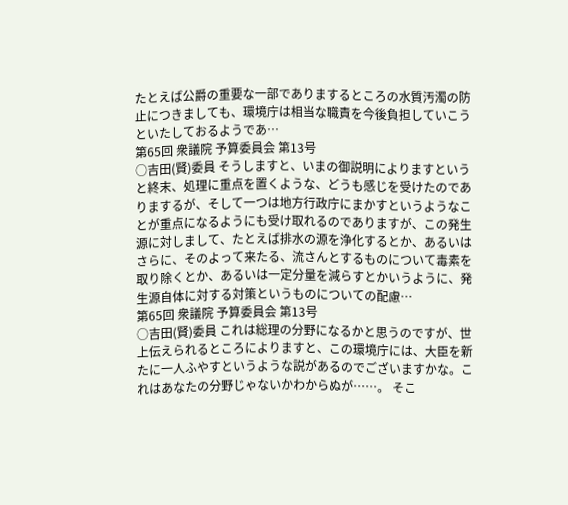たとえば公爵の重要な一部でありまするところの水質汚濁の防止につきましても、環境庁は相当な職責を今後負担していこうといたしておるようであ…
第65回 衆議院 予算委員会 第13号
○吉田(賢)委員 そうしますと、いまの御説明によりますというと終末、処理に重点を置くような、どうも感じを受けたのでありまするが、そして一つは地方行政庁にまかすというようなことが重点になるようにも受け取れるのでありますが、この発生源に対しまして、たとえば排水の源を浄化するとか、あるいはさらに、そのよって来たる、流さんとするものについて毒素を取り除くとか、あるいは一定分量を減らすとかいうように、発生源自体に対する対策というものについての配慮…
第65回 衆議院 予算委員会 第13号
○吉田(賢)委員 これは総理の分野になるかと思うのですが、世上伝えられるところによりますと、この環境庁には、大臣を新たに一人ふやすというような説があるのでございますかな。これはあなたの分野じゃないかわからぬが……。 そこ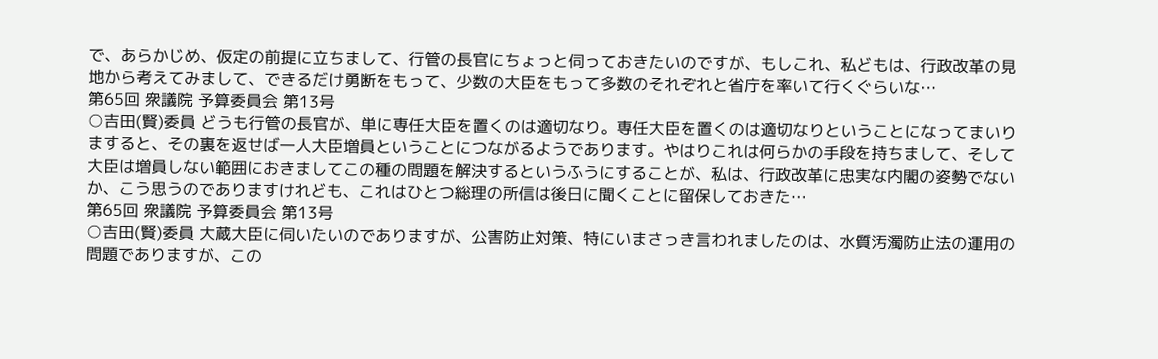で、あらかじめ、仮定の前提に立ちまして、行管の長官にちょっと伺っておきたいのですが、もしこれ、私どもは、行政改革の見地から考えてみまして、できるだけ勇断をもって、少数の大臣をもって多数のそれぞれと省庁を率いて行くぐらいな…
第65回 衆議院 予算委員会 第13号
○吉田(賢)委員 どうも行管の長官が、単に専任大臣を置くのは適切なり。専任大臣を置くのは適切なりということになってまいりますると、その裏を返せば一人大臣増員ということにつながるようであります。やはりこれは何らかの手段を持ちまして、そして大臣は増員しない範囲におきましてこの種の問題を解決するというふうにすることが、私は、行政改革に忠実な内閣の姿勢でないか、こう思うのでありますけれども、これはひとつ総理の所信は後日に聞くことに留保しておきた…
第65回 衆議院 予算委員会 第13号
○吉田(賢)委員 大蔵大臣に伺いたいのでありますが、公害防止対策、特にいまさっき言われましたのは、水質汚濁防止法の運用の問題でありますが、この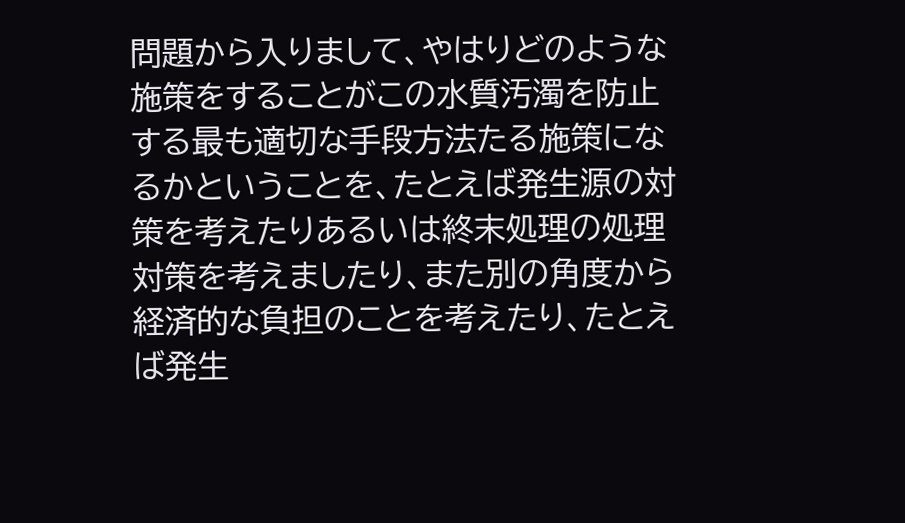問題から入りまして、やはりどのような施策をすることがこの水質汚濁を防止する最も適切な手段方法たる施策になるかということを、たとえば発生源の対策を考えたりあるいは終末処理の処理対策を考えましたり、また別の角度から経済的な負担のことを考えたり、たとえば発生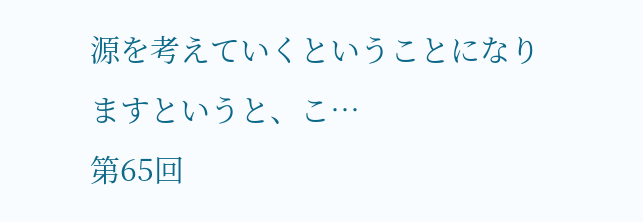源を考えていくということになりますというと、こ…
第65回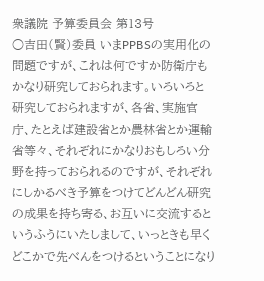衆議院 予算委員会 第13号
○吉田(賢)委員 いまPPBSの実用化の問題ですが、これは何ですか防衛庁もかなり研究しておられます。いろいろと研究しておられますが、各省、実施官庁、たとえば建設省とか農林省とか運輸省等々、それぞれにかなりおもしろい分野を持っておられるのですが、それぞれにしかるべき予算をつけてどんどん研究の成果を持ち寄る、お互いに交流するというふうにいたしまして、いっときも早くどこかで先べんをつけるということになり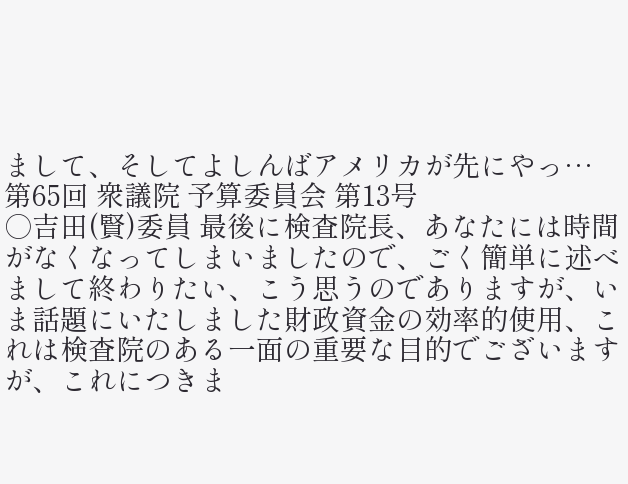まして、そしてよしんばアメリカが先にやっ…
第65回 衆議院 予算委員会 第13号
○吉田(賢)委員 最後に検査院長、あなたには時間がなくなってしまいましたので、ごく簡単に述べまして終わりたい、こう思うのでありますが、いま話題にいたしました財政資金の効率的使用、これは検査院のある一面の重要な目的でございますが、これにつきま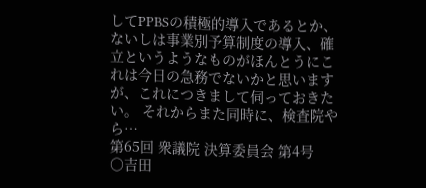してPPBSの積極的導入であるとか、ないしは事業別予算制度の導入、確立というようなものがほんとうにこれは今日の急務でないかと思いますが、これにつきまして伺っておきたい。 それからまた同時に、検査院やら…
第65回 衆議院 決算委員会 第4号
○吉田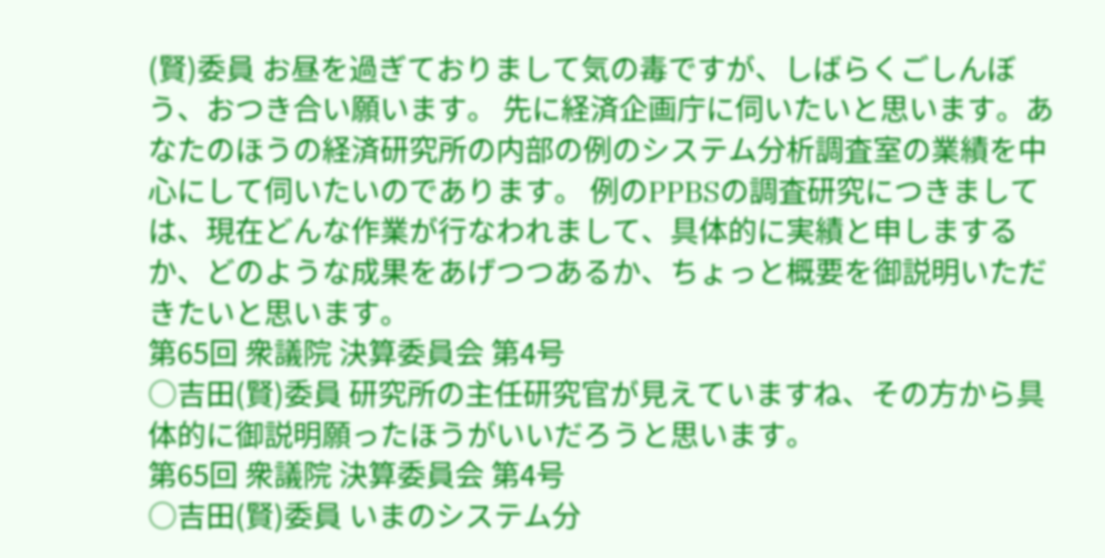(賢)委員 お昼を過ぎておりまして気の毒ですが、しばらくごしんぼう、おつき合い願います。 先に経済企画庁に伺いたいと思います。あなたのほうの経済研究所の内部の例のシステム分析調査室の業績を中心にして伺いたいのであります。 例のPPBSの調査研究につきましては、現在どんな作業が行なわれまして、具体的に実績と申しまするか、どのような成果をあげつつあるか、ちょっと概要を御説明いただきたいと思います。
第65回 衆議院 決算委員会 第4号
○吉田(賢)委員 研究所の主任研究官が見えていますね、その方から具体的に御説明願ったほうがいいだろうと思います。
第65回 衆議院 決算委員会 第4号
○吉田(賢)委員 いまのシステム分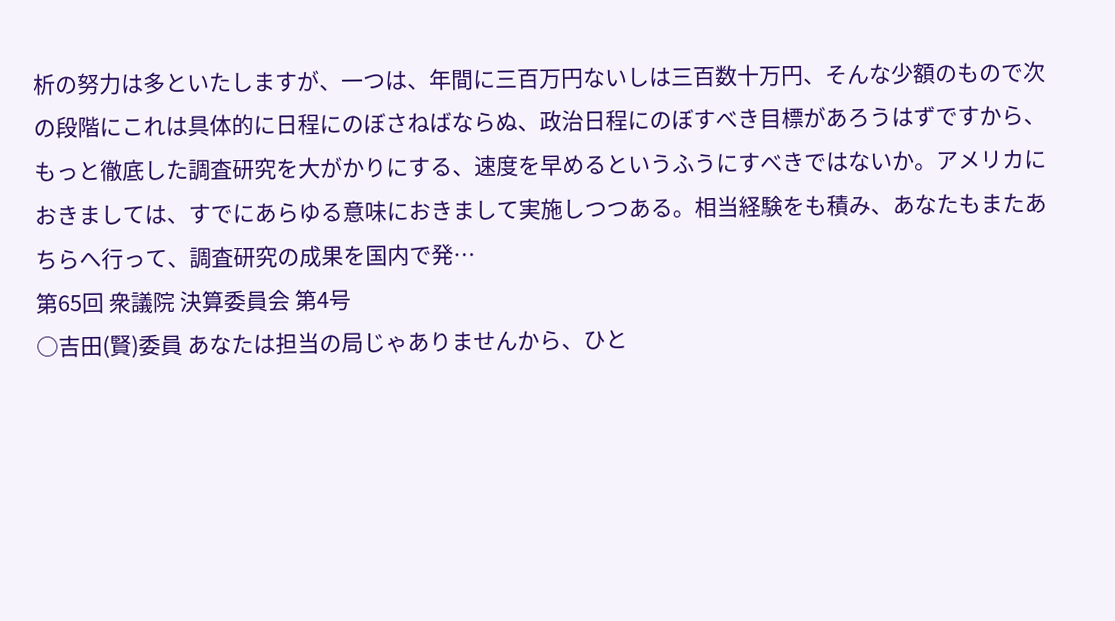析の努力は多といたしますが、一つは、年間に三百万円ないしは三百数十万円、そんな少額のもので次の段階にこれは具体的に日程にのぼさねばならぬ、政治日程にのぼすべき目標があろうはずですから、もっと徹底した調査研究を大がかりにする、速度を早めるというふうにすべきではないか。アメリカにおきましては、すでにあらゆる意味におきまして実施しつつある。相当経験をも積み、あなたもまたあちらへ行って、調査研究の成果を国内で発…
第65回 衆議院 決算委員会 第4号
○吉田(賢)委員 あなたは担当の局じゃありませんから、ひと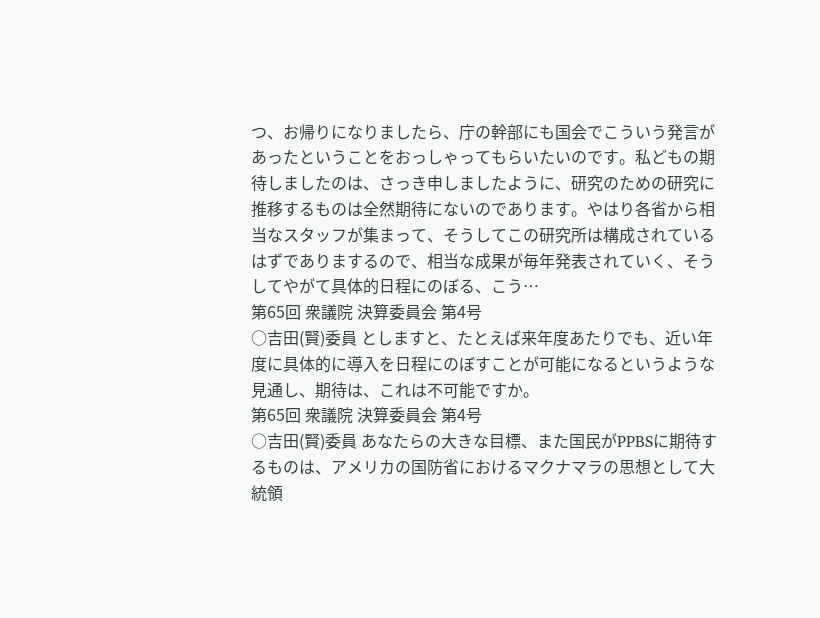つ、お帰りになりましたら、庁の幹部にも国会でこういう発言があったということをおっしゃってもらいたいのです。私どもの期待しましたのは、さっき申しましたように、研究のための研究に推移するものは全然期待にないのであります。やはり各省から相当なスタッフが集まって、そうしてこの研究所は構成されているはずでありまするので、相当な成果が毎年発表されていく、そうしてやがて具体的日程にのぼる、こう…
第65回 衆議院 決算委員会 第4号
○吉田(賢)委員 としますと、たとえば来年度あたりでも、近い年度に具体的に導入を日程にのぼすことが可能になるというような見通し、期待は、これは不可能ですか。
第65回 衆議院 決算委員会 第4号
○吉田(賢)委員 あなたらの大きな目標、また国民がPPBSに期待するものは、アメリカの国防省におけるマクナマラの思想として大統領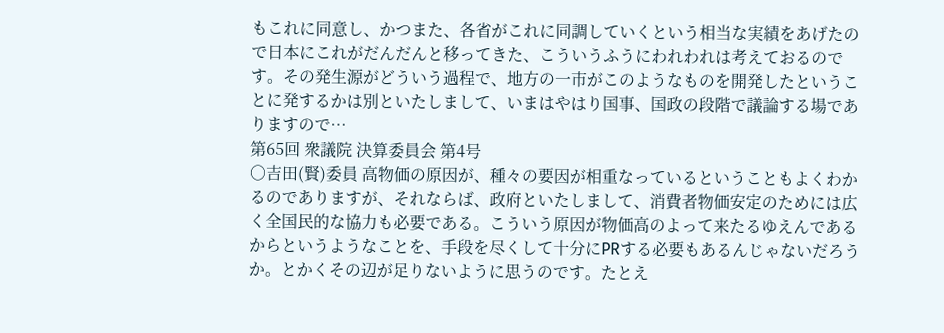もこれに同意し、かつまた、各省がこれに同調していくという相当な実績をあげたので日本にこれがだんだんと移ってきた、こういうふうにわれわれは考えておるのです。その発生源がどういう過程で、地方の一市がこのようなものを開発したということに発するかは別といたしまして、いまはやはり国事、国政の段階で議論する場でありますので…
第65回 衆議院 決算委員会 第4号
○吉田(賢)委員 高物価の原因が、種々の要因が相重なっているということもよくわかるのでありますが、それならば、政府といたしまして、消費者物価安定のためには広く全国民的な協力も必要である。こういう原因が物価高のよって来たるゆえんであるからというようなことを、手段を尽くして十分にPRする必要もあるんじゃないだろうか。とかくその辺が足りないように思うのです。たとえ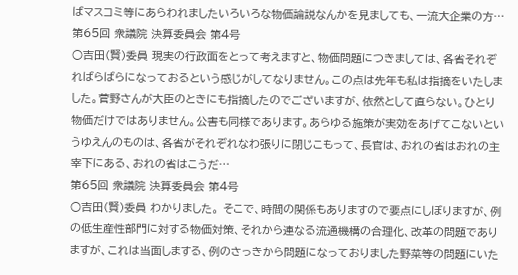ばマスコミ等にあらわれましたいろいろな物価論説なんかを見ましても、一流大企業の方…
第65回 衆議院 決算委員会 第4号
○吉田(賢)委員 現実の行政面をとって考えますと、物価問題につきましては、各省それぞればらばらになっておるという感じがしてなりません。この点は先年も私は指摘をいたしました。菅野さんが大臣のときにも指摘したのでございますが、依然として直らない。ひとり物価だけではありません。公害も同様であります。あらゆる施策が実効をあげてこないというゆえんのものは、各省がそれぞれなわ張りに閉じこもって、長官は、おれの省はおれの主宰下にある、おれの省はこうだ…
第65回 衆議院 決算委員会 第4号
○吉田(賢)委員 わかりました。 そこで、時間の関係もありますので要点にしぼりますが、例の低生産性部門に対する物価対策、それから連なる流通機構の合理化、改革の問題でありますが、これは当面しまする、例のさっきから問題になっておりました野菜等の問題にいた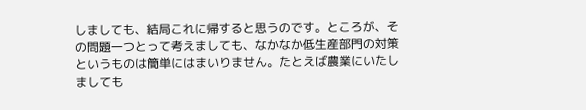しましても、結局これに帰すると思うのです。ところが、その問題一つとって考えましても、なかなか低生産部門の対策というものは簡単にはまいりません。たとえば農業にいたしましても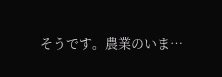そうです。農業のいま…